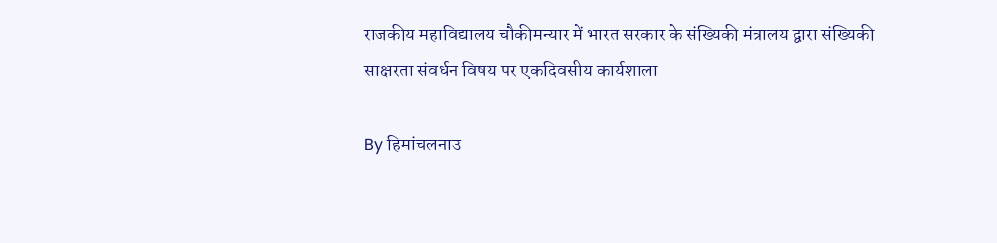राजकीय महाविद्यालय चौकीमन्यार में भारत सरकार के संख्यिकी मंत्रालय द्वारा संख्यिकी साक्षरता संवर्धन विषय पर एकदिवसीय कार्यशाला

By हिमांचलनाउ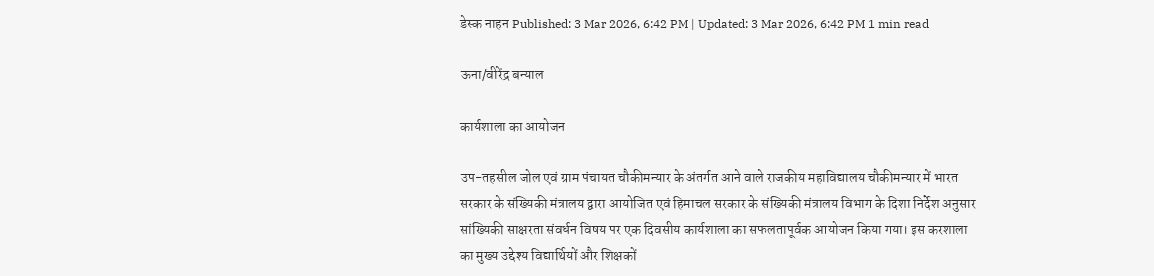डेस्क नाहन Published: 3 Mar 2026, 6:42 PM | Updated: 3 Mar 2026, 6:42 PM 1 min read

ऊना/वीरेंद्र बन्याल

कार्यशाला का आयोजन

उप-तहसील जोल एवं ग्राम पंचायत चौकीमन्यार के अंतर्गत आने वाले राजकीय महाविद्यालय चौकीमन्यार में भारत सरकार के संख्यिकी मंत्रालय द्वारा आयोजित एवं हिमाचल सरकार के संख्यिकी मंत्रालय विभाग के दिशा निर्देश अनुसार सांख्यिकी साक्षरता संवर्धन विषय पर एक दिवसीय कार्यशाला का सफलतापूर्वक आयोजन किया गया। इस करशाला का मुख्य उद्देश्य विद्यार्थियों और शिक्षकों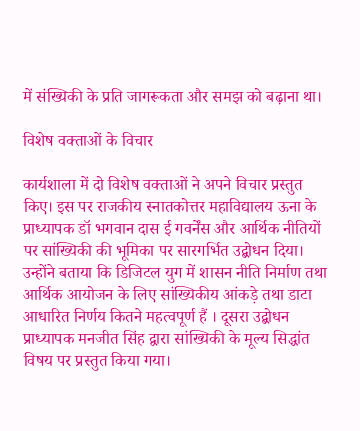में संख्यिकी के प्रति जागरूकता और समझ को बढ़ाना था।

विशेष वक्ताओं के विचार

कार्यशाला में दो विशेष वक्ताओं ने अपने विचार प्रस्तुत किए। इस पर राजकीय स्नातकोत्तर महाविद्यालय ऊना के प्राध्यापक डॉ भगवान दास ई गवर्नेंस और आर्थिक नीतियों पर सांख्यिकी की भूमिका पर सारगर्भित उद्बोधन दिया। उन्होंने बताया कि डिजिटल युग में शासन नीति निर्माण तथा आर्थिक आयोजन के लिए सांख्यिकीय आंकड़े तथा डाटा आधारित निर्णय कितने महत्वपूर्ण हैं । दूसरा उद्बोधन प्राध्यापक मनजीत सिंह द्वारा सांख्यिकी के मूल्य सिद्धांत विषय पर प्रस्तुत किया गया।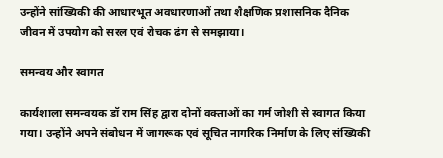उन्होंने सांख्यिकी की आधारभूत अवधारणाओं तथा शैक्षणिक प्रशासनिक दैनिक जीवन में उपयोग को सरल एवं रोचक ढंग से समझाया।

समन्वय और स्वागत

कार्यशाला समन्वयक डॉ राम सिंह द्वारा दोनों वक्ताओं का गर्म जोशी से स्वागत किया गया। उन्होंने अपने संबोधन में जागरूक एवं सूचित नागरिक निर्माण के लिए संख्यिकी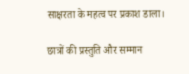साक्षरता के महत्व पर प्रकाश डाला।

छात्रों की प्रस्तुति और सम्मान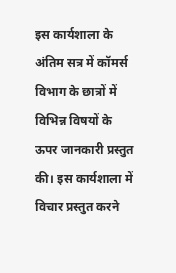इस कार्यशाला के अंतिम सत्र में कॉमर्स विभाग के छात्रों में विभिन्न विषयों के ऊपर जानकारी प्रस्तुत की। इस कार्यशाला में विचार प्रस्तुत करने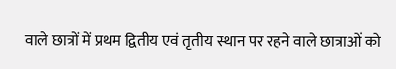वाले छात्रों में प्रथम द्वितीय एवं तृतीय स्थान पर रहने वाले छात्राओं को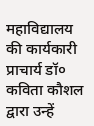महाविद्यालय की कार्यकारी प्राचार्य डॉ० कविता कौशल द्वारा उन्हें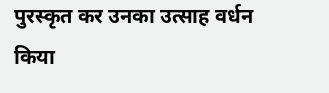पुरस्कृत कर उनका उत्साह वर्धन किया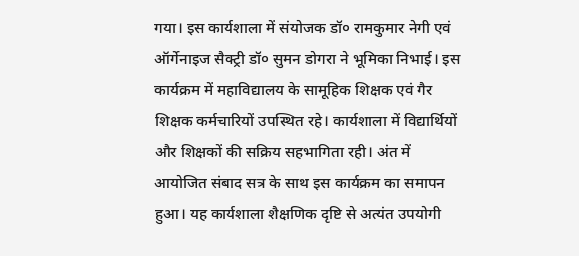गया। इस कार्यशाला में संयोजक डॉ० रामकुमार नेगी एवं ऑर्गेनाइज सैक्ट्री डॉ० सुमन डोगरा ने भूमिका निभाई। इस कार्यक्रम में महाविद्यालय के सामूहिक शिक्षक एवं गैर शिक्षक कर्मचारियों उपस्थित रहे। कार्यशाला में विद्यार्थियों और शिक्षकों की सक्रिय सहभागिता रही। अंत में आयोजित संबाद सत्र के साथ इस कार्यक्रम का समापन हुआ। यह कार्यशाला शैक्षणिक दृष्टि से अत्यंत उपयोगी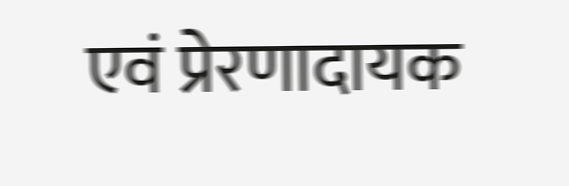एवं प्रेरणादायक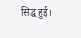सिद्ध हुई।